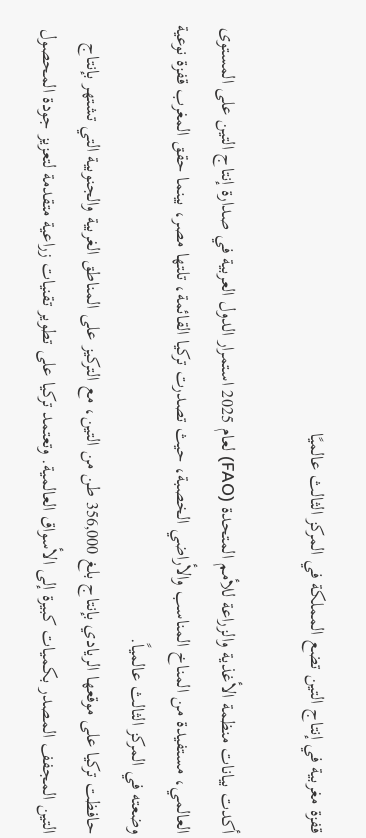قفزة مغربية في إنتاج التين تضع المملكة في المركز الثالث عالميًا

أكدت بيانات منظمة الأغذية والزراعة للأمم المتحدة (FAO) لعام 2025 استمرار الدول العربية في صدارة إنتاج التين على المستوى العالمي، مستفيدة من المناخ المناسب والأراضي الخصبة، حيث تصدرت تركيا القائمة، تلتها مصر، بينما حقق المغرب قفزة نوعية وضعته في المركز الثالث عالمياً.
حافظت تركيا على موقعها الريادي بإنتاج بلغ 356,000 طن من التين، مع التركيز على المناطق الغربية والجنوبية التي تشتهر بإنتاج التين المجفف المصدر بكميات كبيرة إلى الأسواق العالمية. وتعتمد تركيا على تطوير تقنيات زراعية متقدمة لتعزيز جودة المحصول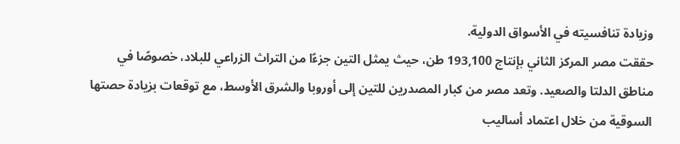وزيادة تنافسيته في الأسواق الدولية.
حققت مصر المركز الثاني بإنتاج 193,100 طن، حيث يمثل التين جزءًا من التراث الزراعي للبلاد، خصوصًا في مناطق الدلتا والصعيد. وتعد مصر من كبار المصدرين للتين إلى أوروبا والشرق الأوسط، مع توقعات بزيادة حصتها السوقية من خلال اعتماد أساليب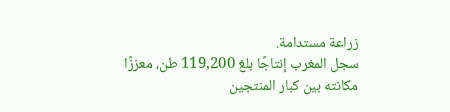زراعة مستدامة.
سجل المغرب إنتاجًا بلغ 119,200 طن، معززًا مكانته بين كبار المنتجين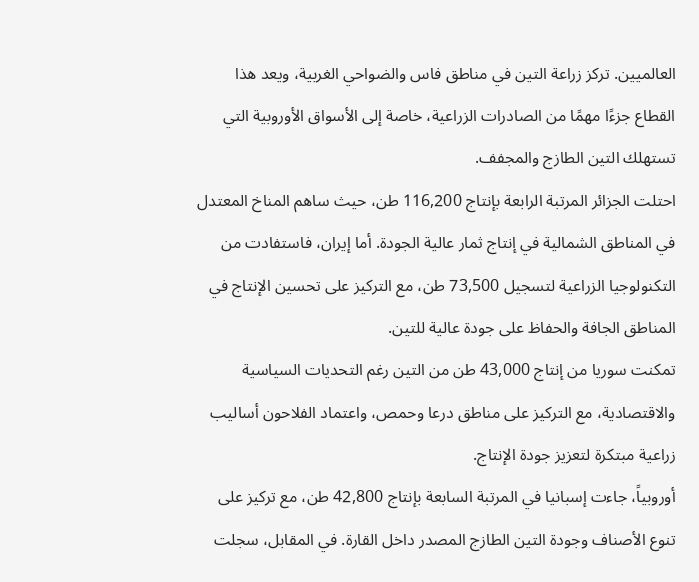العالميين. تركز زراعة التين في مناطق فاس والضواحي الغربية، ويعد هذا القطاع جزءًا مهمًا من الصادرات الزراعية، خاصة إلى الأسواق الأوروبية التي تستهلك التين الطازج والمجفف.
احتلت الجزائر المرتبة الرابعة بإنتاج 116,200 طن، حيث ساهم المناخ المعتدل في المناطق الشمالية في إنتاج ثمار عالية الجودة. أما إيران، فاستفادت من التكنولوجيا الزراعية لتسجيل 73,500 طن، مع التركيز على تحسين الإنتاج في المناطق الجافة والحفاظ على جودة عالية للتين.
تمكنت سوريا من إنتاج 43,000 طن من التين رغم التحديات السياسية والاقتصادية، مع التركيز على مناطق درعا وحمص، واعتماد الفلاحون أساليب زراعية مبتكرة لتعزيز جودة الإنتاج.
أوروبياً، جاءت إسبانيا في المرتبة السابعة بإنتاج 42,800 طن، مع تركيز على تنوع الأصناف وجودة التين الطازج المصدر داخل القارة. في المقابل، سجلت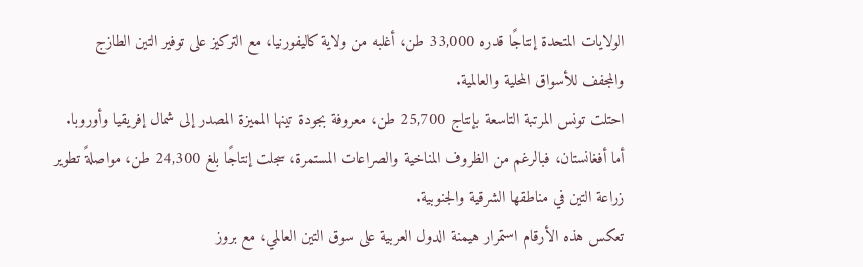الولايات المتحدة إنتاجًا قدره 33,000 طن، أغلبه من ولاية كاليفورنيا، مع التركيز على توفير التين الطازج والمجفف للأسواق المحلية والعالمية.
احتلت تونس المرتبة التاسعة بإنتاج 25,700 طن، معروفة بجودة تينها المميزة المصدر إلى شمال إفريقيا وأوروبا. أما أفغانستان، فبالرغم من الظروف المناخية والصراعات المستمرة، سجلت إنتاجًا بلغ 24,300 طن، مواصلةً تطوير زراعة التين في مناطقها الشرقية والجنوبية.
تعكس هذه الأرقام استمرار هيمنة الدول العربية على سوق التين العالمي، مع بروز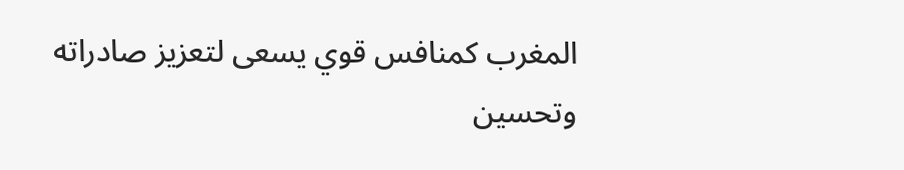المغرب كمنافس قوي يسعى لتعزيز صادراته وتحسين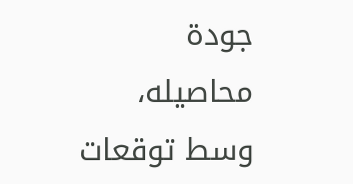جودة محاصيله، وسط توقعات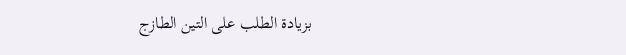بزيادة الطلب على التين الطازج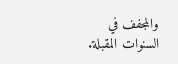والمجفف في السنوات المقبلة.